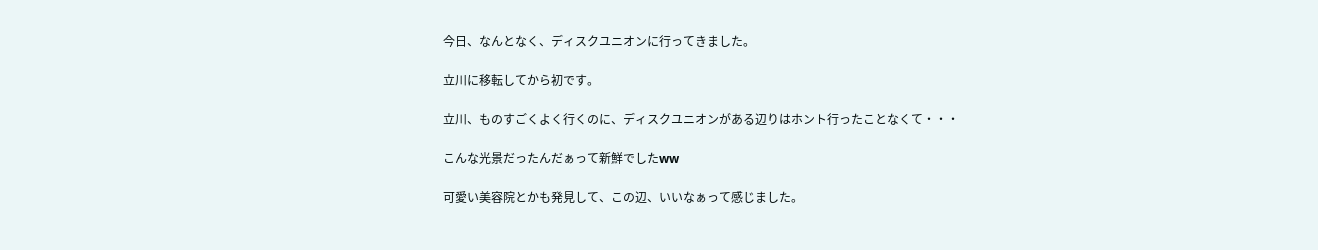今日、なんとなく、ディスクユニオンに行ってきました。

立川に移転してから初です。

立川、ものすごくよく行くのに、ディスクユニオンがある辺りはホント行ったことなくて・・・

こんな光景だったんだぁって新鮮でしたww

可愛い美容院とかも発見して、この辺、いいなぁって感じました。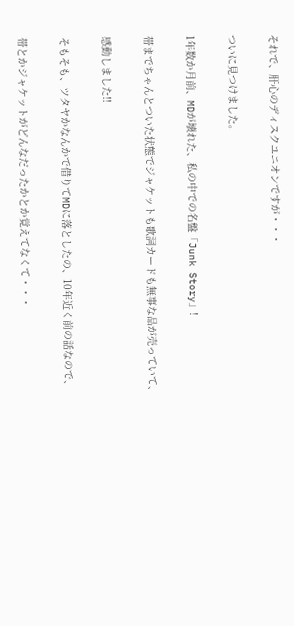それで、肝心のディスクユニオンですが・・・

ついに見つけました。

1年数か月前、MDが壊れた、私の中での名盤「Junk Story」!

帯までちゃんとついた状態でジャケットも歌詞カードも無事な品が売っていて、

感動しました!!

そもそも、ツタヤかなんかで借りてMDに落としたの、10年近く前の話なので、

帯とかジャケットがどんなだったかとか覚えてなくて・・・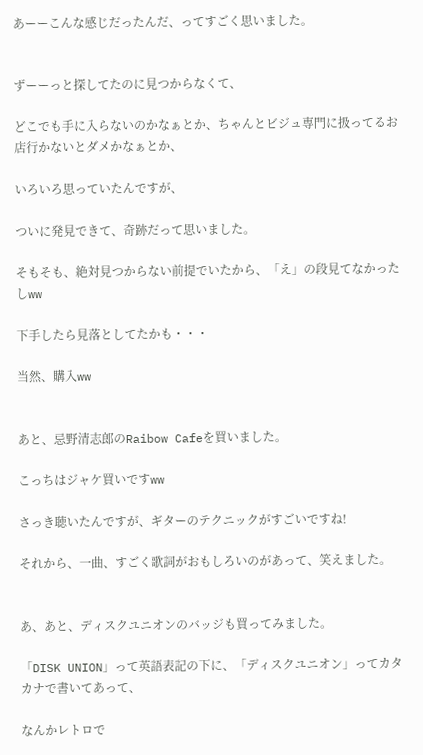あーーこんな感じだったんだ、ってすごく思いました。


ずーーっと探してたのに見つからなくて、

どこでも手に入らないのかなぁとか、ちゃんとビジュ専門に扱ってるお店行かないとダメかなぁとか、

いろいろ思っていたんですが、

ついに発見できて、奇跡だって思いました。

そもそも、絶対見つからない前提でいたから、「え」の段見てなかったしww

下手したら見落としてたかも・・・

当然、購入ww


あと、忌野清志郎のRaibow Cafeを買いました。

こっちはジャケ買いですww

さっき聴いたんですが、ギターのテクニックがすごいですね!

それから、一曲、すごく歌詞がおもしろいのがあって、笑えました。


あ、あと、ディスクユニオンのバッジも買ってみました。

「DISK UNION」って英語表記の下に、「ディスクユニオン」ってカタカナで書いてあって、

なんかレトロで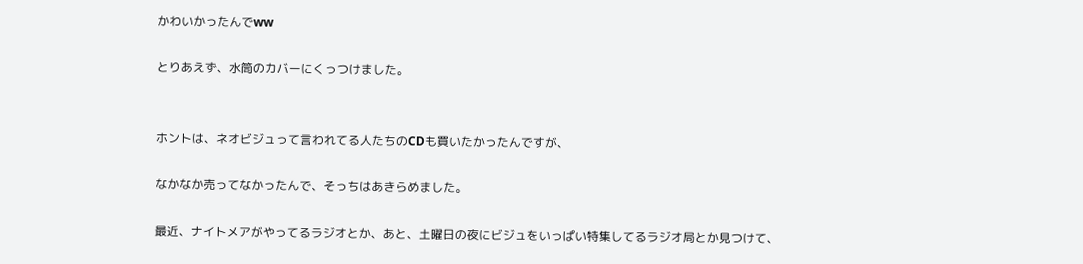かわいかったんでww

とりあえず、水筒のカバーにくっつけました。


ホントは、ネオビジュって言われてる人たちのCDも買いたかったんですが、

なかなか売ってなかったんで、そっちはあきらめました。

最近、ナイトメアがやってるラジオとか、あと、土曜日の夜にビジュをいっぱい特集してるラジオ局とか見つけて、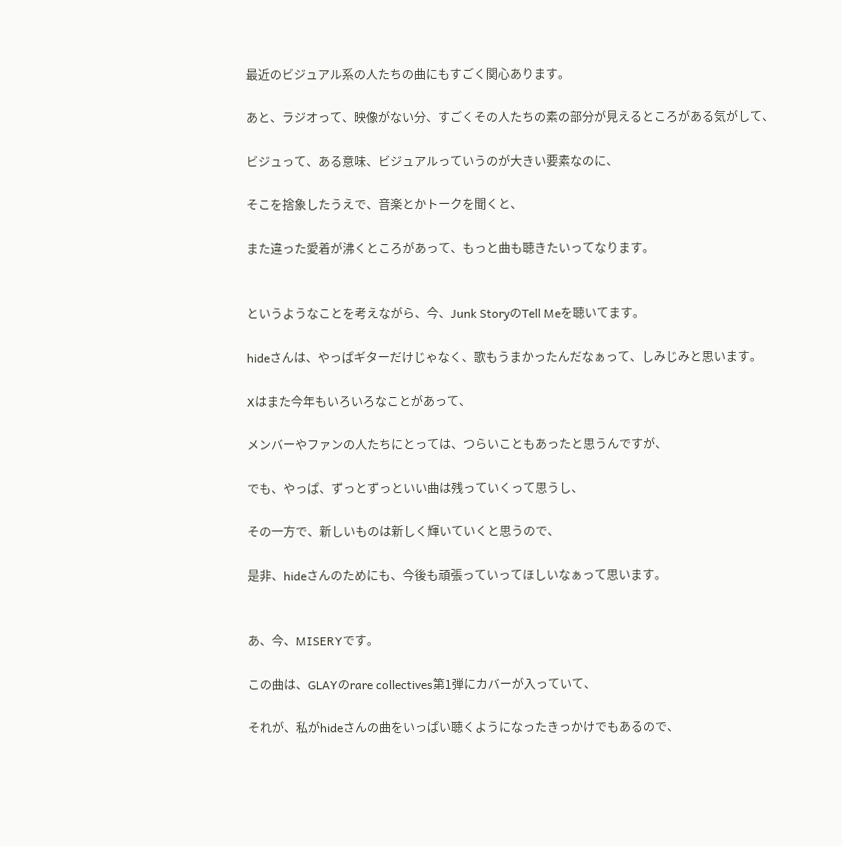最近のビジュアル系の人たちの曲にもすごく関心あります。

あと、ラジオって、映像がない分、すごくその人たちの素の部分が見えるところがある気がして、

ビジュって、ある意味、ビジュアルっていうのが大きい要素なのに、

そこを捨象したうえで、音楽とかトークを聞くと、

また違った愛着が沸くところがあって、もっと曲も聴きたいってなります。


というようなことを考えながら、今、Junk StoryのTell Meを聴いてます。

hideさんは、やっぱギターだけじゃなく、歌もうまかったんだなぁって、しみじみと思います。

Xはまた今年もいろいろなことがあって、

メンバーやファンの人たちにとっては、つらいこともあったと思うんですが、

でも、やっぱ、ずっとずっといい曲は残っていくって思うし、

その一方で、新しいものは新しく輝いていくと思うので、

是非、hideさんのためにも、今後も頑張っていってほしいなぁって思います。


あ、今、MISERYです。

この曲は、GLAYのrare collectives第1弾にカバーが入っていて、

それが、私がhideさんの曲をいっぱい聴くようになったきっかけでもあるので、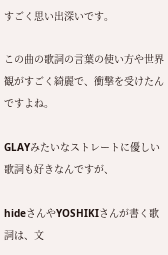すごく思い出深いです。

この曲の歌詞の言葉の使い方や世界観がすごく綺麗で、衝撃を受けたんですよね。

GLAYみたいなストレートに優しい歌詞も好きなんですが、

hideさんやYOSHIKIさんが書く歌詞は、文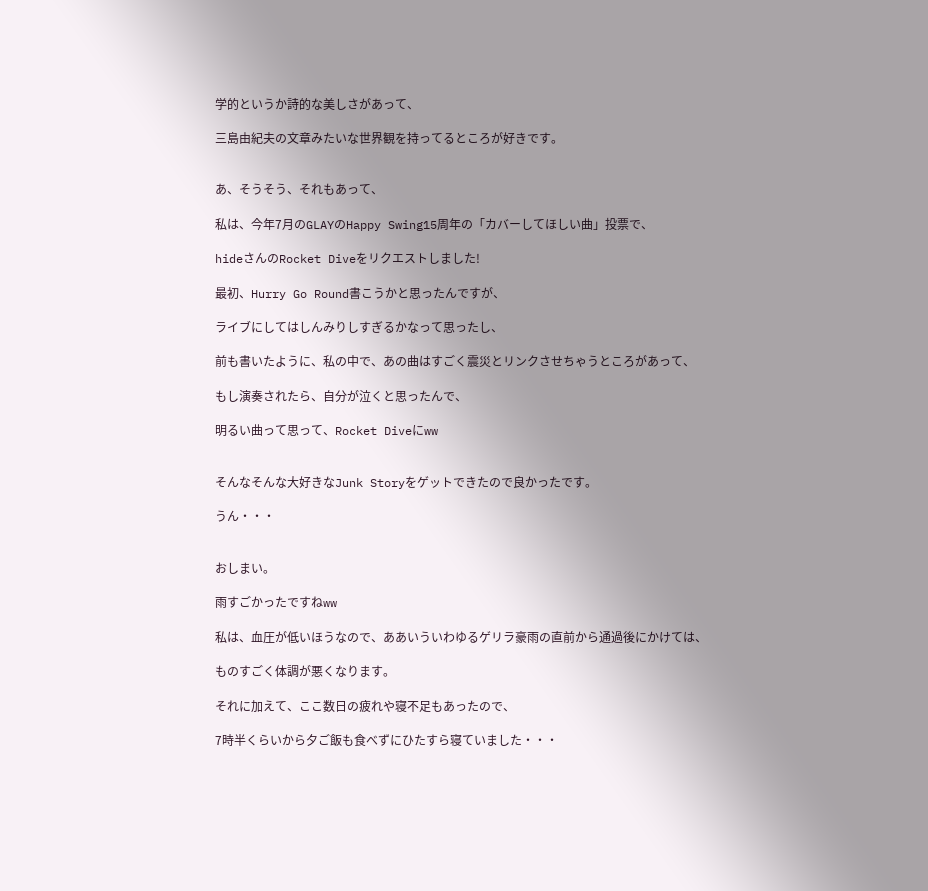学的というか詩的な美しさがあって、

三島由紀夫の文章みたいな世界観を持ってるところが好きです。


あ、そうそう、それもあって、

私は、今年7月のGLAYのHappy Swing15周年の「カバーしてほしい曲」投票で、

hideさんのRocket Diveをリクエストしました!

最初、Hurry Go Round書こうかと思ったんですが、

ライブにしてはしんみりしすぎるかなって思ったし、

前も書いたように、私の中で、あの曲はすごく震災とリンクさせちゃうところがあって、

もし演奏されたら、自分が泣くと思ったんで、

明るい曲って思って、Rocket Diveにww


そんなそんな大好きなJunk Storyをゲットできたので良かったです。

うん・・・


おしまい。

雨すごかったですねww

私は、血圧が低いほうなので、ああいういわゆるゲリラ豪雨の直前から通過後にかけては、

ものすごく体調が悪くなります。

それに加えて、ここ数日の疲れや寝不足もあったので、

7時半くらいから夕ご飯も食べずにひたすら寝ていました・・・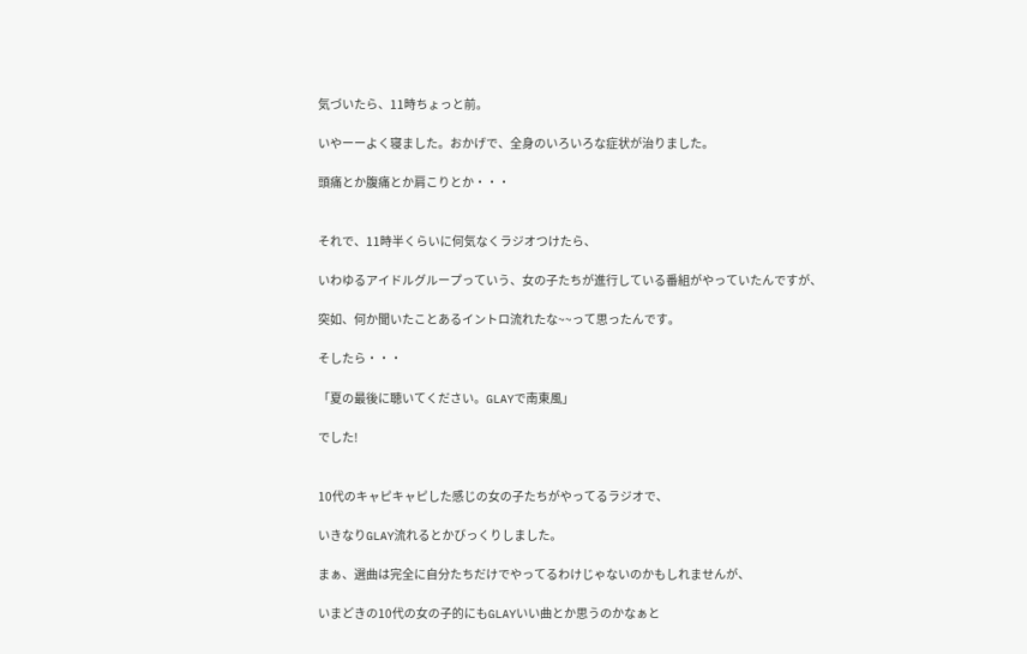気づいたら、11時ちょっと前。

いやーーよく寝ました。おかげで、全身のいろいろな症状が治りました。

頭痛とか腹痛とか肩こりとか・・・


それで、11時半くらいに何気なくラジオつけたら、

いわゆるアイドルグループっていう、女の子たちが進行している番組がやっていたんですが、

突如、何か聞いたことあるイントロ流れたな~~って思ったんです。

そしたら・・・

「夏の最後に聴いてください。GLAYで南東風」

でした!


10代のキャピキャピした感じの女の子たちがやってるラジオで、

いきなりGLAY流れるとかびっくりしました。

まぁ、選曲は完全に自分たちだけでやってるわけじゃないのかもしれませんが、

いまどきの10代の女の子的にもGLAYいい曲とか思うのかなぁと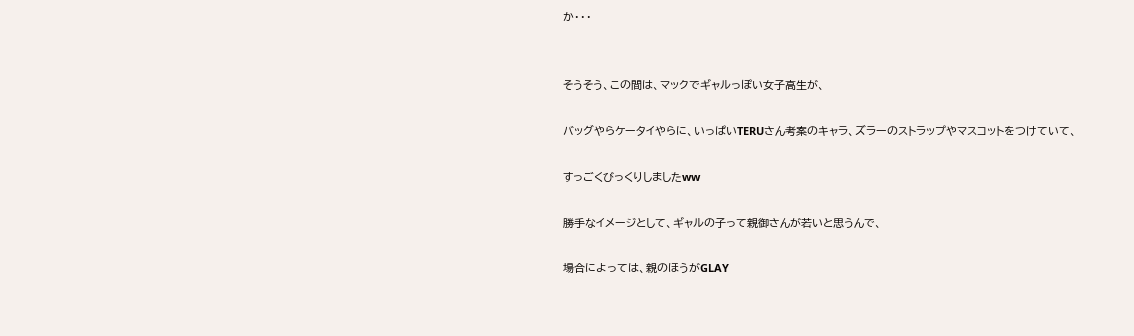か・・・


そうそう、この間は、マックでギャルっぽい女子高生が、

バッグやらケータイやらに、いっぱいTERUさん考案のキャラ、ズラーのストラップやマスコットをつけていて、

すっごくびっくりしましたww

勝手なイメージとして、ギャルの子って親御さんが若いと思うんで、

場合によっては、親のほうがGLAY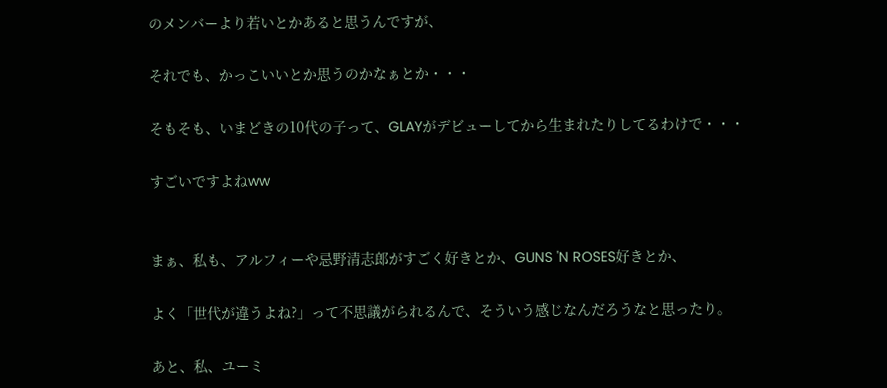のメンバーより若いとかあると思うんですが、

それでも、かっこいいとか思うのかなぁとか・・・

そもそも、いまどきの10代の子って、GLAYがデビューしてから生まれたりしてるわけで・・・

すごいですよねww


まぁ、私も、アルフィーや忌野清志郎がすごく好きとか、GUNS 'N ROSES好きとか、

よく「世代が違うよね?」って不思議がられるんで、そういう感じなんだろうなと思ったり。

あと、私、ユーミ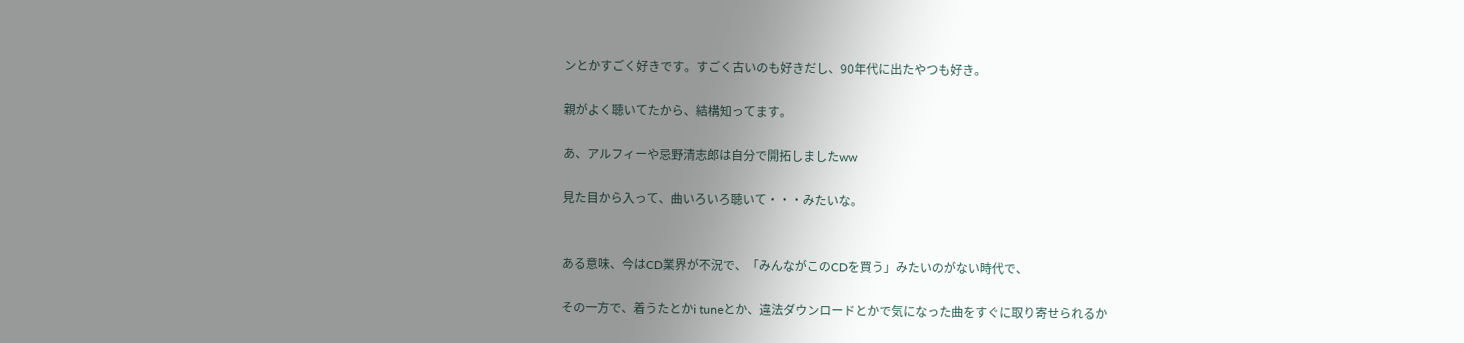ンとかすごく好きです。すごく古いのも好きだし、90年代に出たやつも好き。

親がよく聴いてたから、結構知ってます。

あ、アルフィーや忌野清志郎は自分で開拓しましたww

見た目から入って、曲いろいろ聴いて・・・みたいな。


ある意味、今はCD業界が不況で、「みんながこのCDを買う」みたいのがない時代で、

その一方で、着うたとかi tuneとか、違法ダウンロードとかで気になった曲をすぐに取り寄せられるか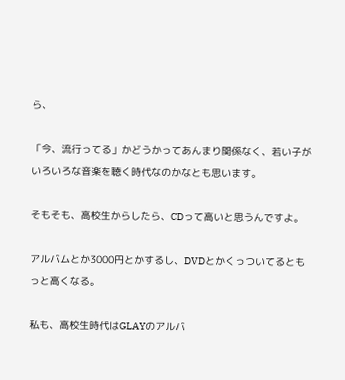ら、

「今、流行ってる」かどうかってあんまり関係なく、若い子がいろいろな音楽を聴く時代なのかなとも思います。

そもそも、高校生からしたら、CDって高いと思うんですよ。

アルバムとか3000円とかするし、DVDとかくっついてるともっと高くなる。

私も、高校生時代はGLAYのアルバ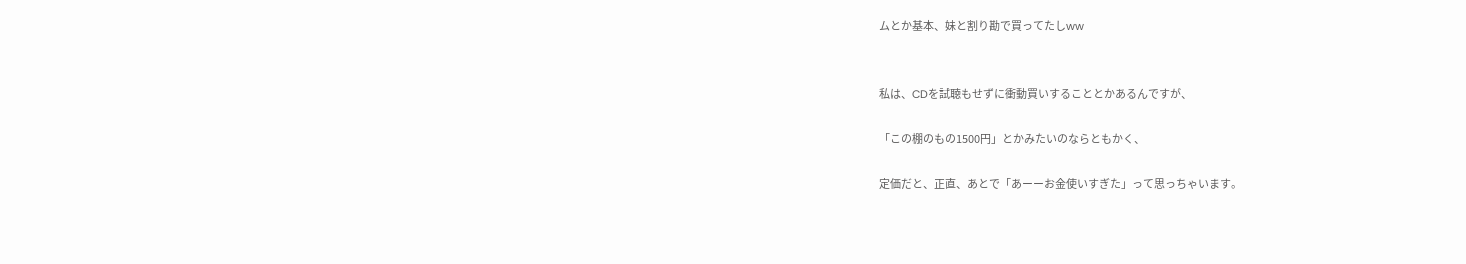ムとか基本、妹と割り勘で買ってたしww


私は、CDを試聴もせずに衝動買いすることとかあるんですが、

「この棚のもの1500円」とかみたいのならともかく、

定価だと、正直、あとで「あーーお金使いすぎた」って思っちゃいます。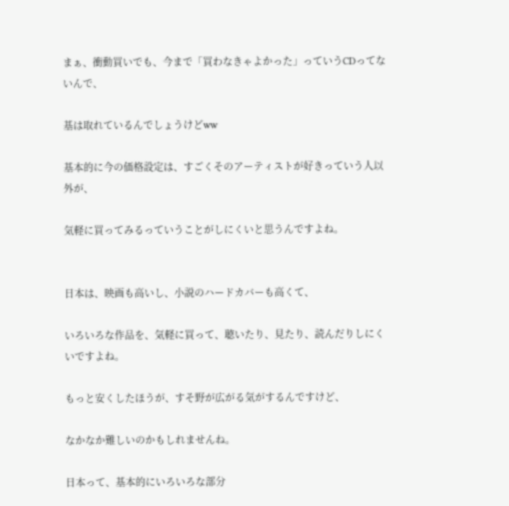まぁ、衝動買いでも、今まで「買わなきゃよかった」っていうCDってないんで、

基は取れているんでしょうけどww

基本的に今の価格設定は、すごくそのアーティストが好きっていう人以外が、

気軽に買ってみるっていうことがしにくいと思うんですよね。


日本は、映画も高いし、小説のハードカバーも高くて、

いろいろな作品を、気軽に買って、聴いたり、見たり、読んだりしにくいですよね。

もっと安くしたほうが、すそ野が広がる気がするんですけど、

なかなか難しいのかもしれませんね。

日本って、基本的にいろいろな部分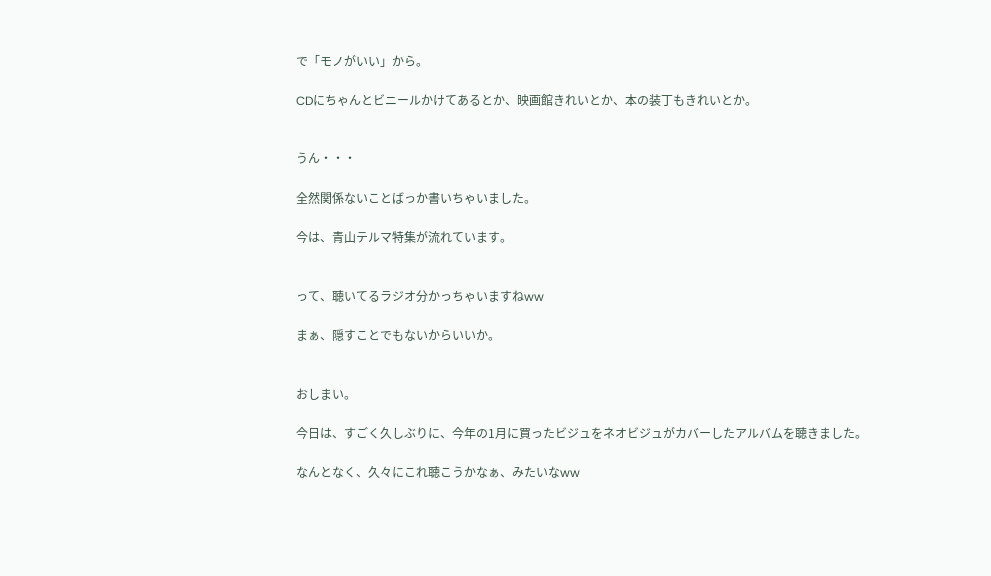で「モノがいい」から。

CDにちゃんとビニールかけてあるとか、映画館きれいとか、本の装丁もきれいとか。


うん・・・

全然関係ないことばっか書いちゃいました。

今は、青山テルマ特集が流れています。


って、聴いてるラジオ分かっちゃいますねww

まぁ、隠すことでもないからいいか。


おしまい。

今日は、すごく久しぶりに、今年の1月に買ったビジュをネオビジュがカバーしたアルバムを聴きました。

なんとなく、久々にこれ聴こうかなぁ、みたいなww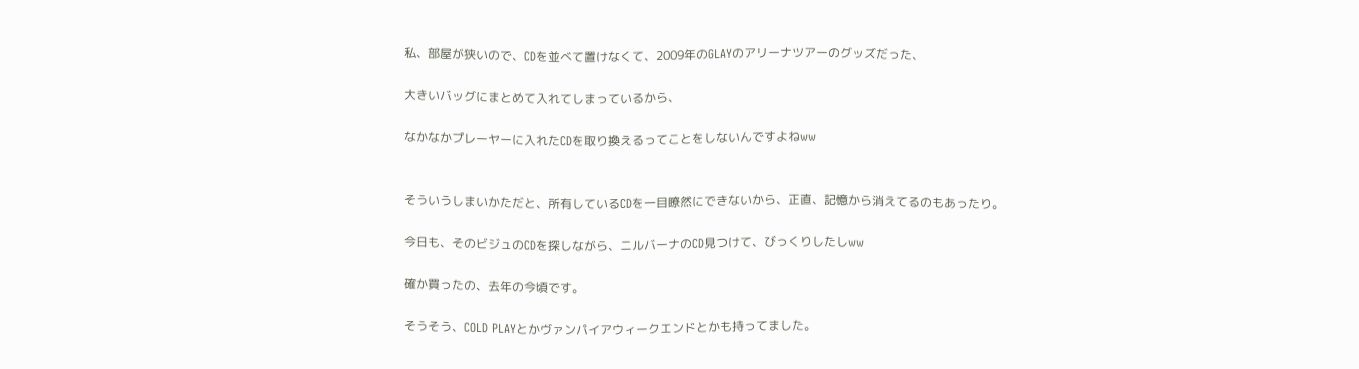私、部屋が狭いので、CDを並べて置けなくて、2009年のGLAYのアリーナツアーのグッズだった、

大きいバッグにまとめて入れてしまっているから、

なかなかプレーヤーに入れたCDを取り換えるってことをしないんですよねww


そういうしまいかただと、所有しているCDを一目瞭然にできないから、正直、記憶から消えてるのもあったり。

今日も、そのビジュのCDを探しながら、ニルバーナのCD見つけて、びっくりしたしww

確か買ったの、去年の今頃です。

そうそう、COLD PLAYとかヴァンパイアウィークエンドとかも持ってました。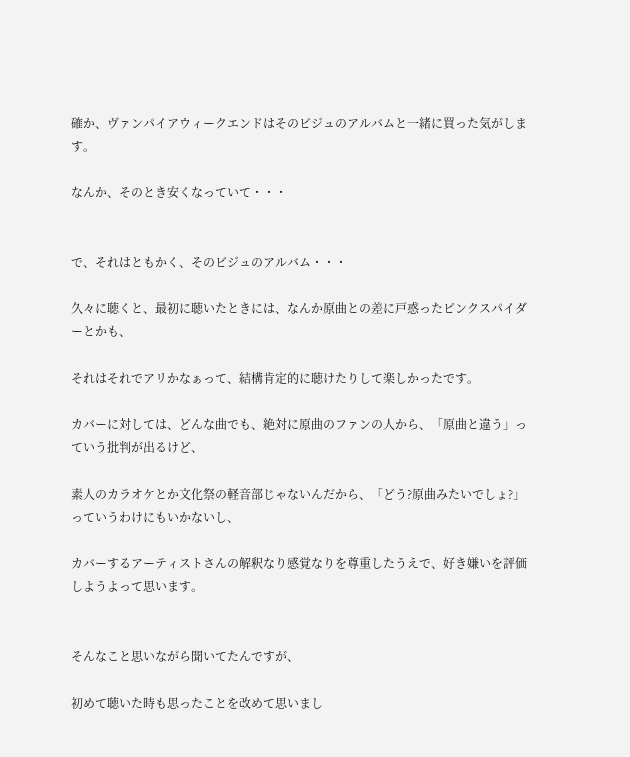確か、ヴァンパイアウィークエンドはそのビジュのアルバムと一緒に買った気がします。

なんか、そのとき安くなっていて・・・


で、それはともかく、そのビジュのアルバム・・・

久々に聴くと、最初に聴いたときには、なんか原曲との差に戸惑ったピンクスパイダーとかも、

それはそれでアリかなぁって、結構肯定的に聴けたりして楽しかったです。

カバーに対しては、どんな曲でも、絶対に原曲のファンの人から、「原曲と違う」っていう批判が出るけど、

素人のカラオケとか文化祭の軽音部じゃないんだから、「どう?原曲みたいでしょ?」っていうわけにもいかないし、

カバーするアーティストさんの解釈なり感覚なりを尊重したうえで、好き嫌いを評価しようよって思います。


そんなこと思いながら聞いてたんですが、

初めて聴いた時も思ったことを改めて思いまし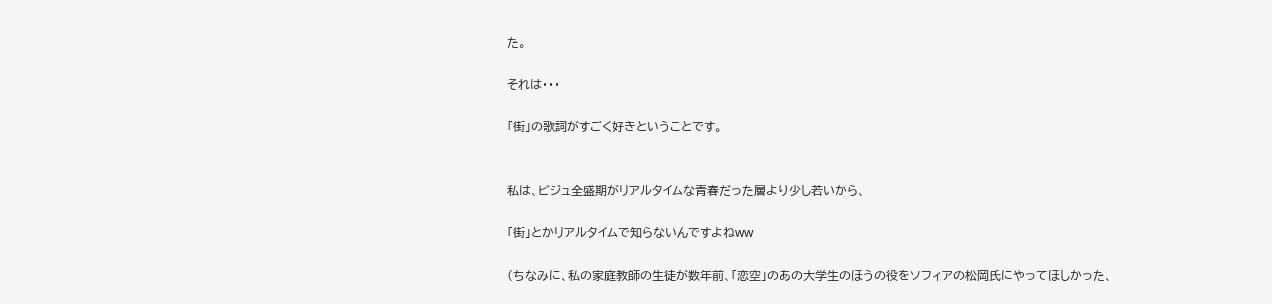た。

それは・・・

「街」の歌詞がすごく好きということです。


私は、ビジュ全盛期がリアルタイムな青春だった層より少し若いから、

「街」とかリアルタイムで知らないんですよねww

(ちなみに、私の家庭教師の生徒が数年前、「恋空」のあの大学生のほうの役をソフィアの松岡氏にやってほしかった、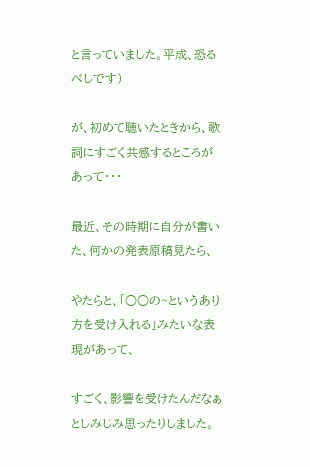と言っていました。平成、恐るべしです)

が、初めて聴いたときから、歌詞にすごく共感するところがあって・・・

最近、その時期に自分が書いた、何かの発表原稿見たら、

やたらと、「○○の~というあり方を受け入れる」みたいな表現があって、

すごく、影響を受けたんだなぁとしみじみ思ったりしました。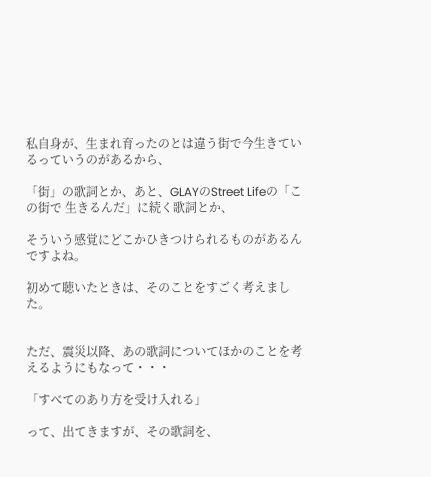私自身が、生まれ育ったのとは違う街で今生きているっていうのがあるから、

「街」の歌詞とか、あと、GLAYのStreet Lifeの「この街で 生きるんだ」に続く歌詞とか、

そういう感覚にどこかひきつけられるものがあるんですよね。

初めて聴いたときは、そのことをすごく考えました。


ただ、震災以降、あの歌詞についてほかのことを考えるようにもなって・・・

「すべてのあり方を受け入れる」

って、出てきますが、その歌詞を、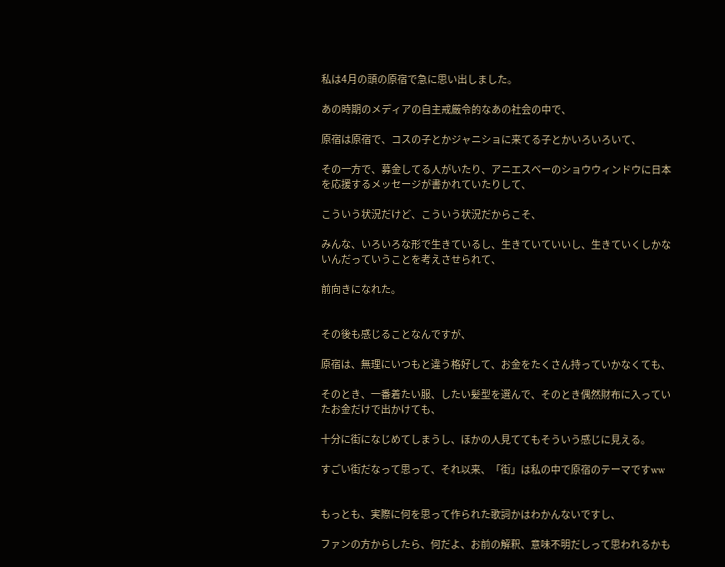私は4月の頭の原宿で急に思い出しました。

あの時期のメディアの自主戒厳令的なあの社会の中で、

原宿は原宿で、コスの子とかジャニショに来てる子とかいろいろいて、

その一方で、募金してる人がいたり、アニエスベーのショウウィンドウに日本を応援するメッセージが書かれていたりして、

こういう状況だけど、こういう状況だからこそ、

みんな、いろいろな形で生きているし、生きていていいし、生きていくしかないんだっていうことを考えさせられて、

前向きになれた。


その後も感じることなんですが、

原宿は、無理にいつもと違う格好して、お金をたくさん持っていかなくても、

そのとき、一番着たい服、したい髪型を選んで、そのとき偶然財布に入っていたお金だけで出かけても、

十分に街になじめてしまうし、ほかの人見ててもそういう感じに見える。

すごい街だなって思って、それ以来、「街」は私の中で原宿のテーマですww


もっとも、実際に何を思って作られた歌詞かはわかんないですし、

ファンの方からしたら、何だよ、お前の解釈、意味不明だしって思われるかも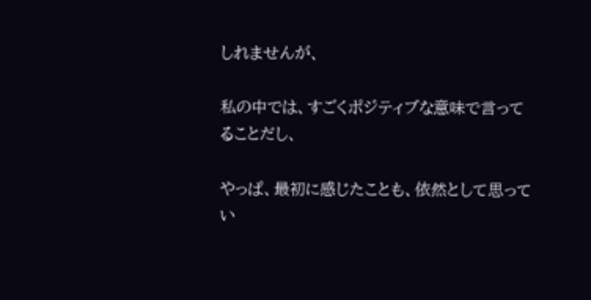しれませんが、

私の中では、すごくポジティブな意味で言ってることだし、

やっぱ、最初に感じたことも、依然として思ってい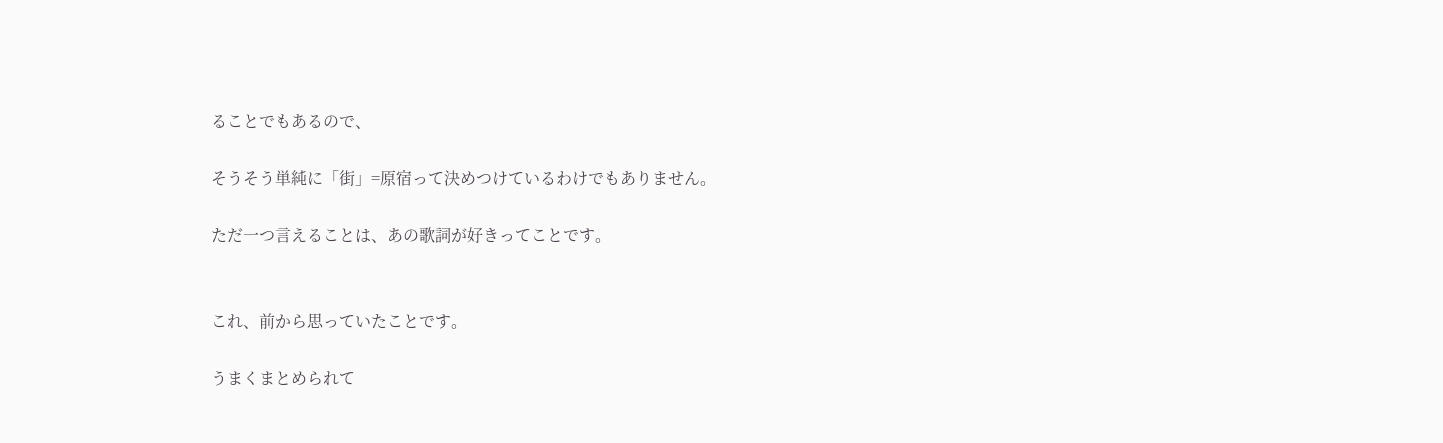ることでもあるので、

そうそう単純に「街」=原宿って決めつけているわけでもありません。

ただ一つ言えることは、あの歌詞が好きってことです。


これ、前から思っていたことです。

うまくまとめられて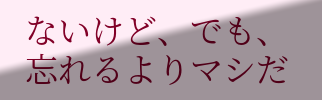ないけど、でも、忘れるよりマシだ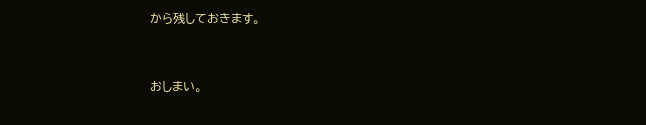から残しておきます。


おしまい。